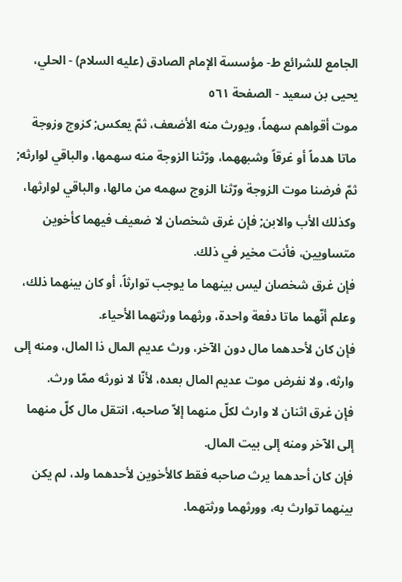الجامع للشرائع ط- مؤسسة الإمام الصادق (عليه السلام) - الحلي، يحيى بن سعيد - الصفحة ٥٦١
موت أقواهم سهماً، ويورث منه الأضعف، ثمّ يعكس; كزوج وزوجة ماتا هدماً أو غرقاً وشبههما، ورّثنا الزوجة منه سهمها، والباقي لوارثه; ثمّ فرضنا موت الزوجة ورّثنا الزوج سهمه من مالها، والباقي لوارثها، وكذلك الأب والابن; فإن غرق شخصان لا ضعيف فيهما كأخوين متساويين، فأنت مخير في ذلك.
فإن غرق شخصان ليس بينهما ما يوجب توارثاً، أو كان بينهما ذلك، وعلم أنّهما ماتا دفعة واحدة، ورثهما ورثتهما الأحياء.
فإن كان لأحدهما مال دون الآخر، ورث عديم المال ذا المال، ومنه إلى وارثه، ولا نفرض موت عديم المال بعده، لأنّا لا نورثه ممّا ورث.
فإن غرق اثنان لا وارث لكلّ منهما إلاّ صاحبه، انتقل مال كلّ منهما إلى الآخر ومنه إلى بيت المال.
فإن كان أحدهما يرث صاحبه فقط كالأخوين لأحدهما ولد، لم يكن بينهما توارث به، وورثهما ورثتهما.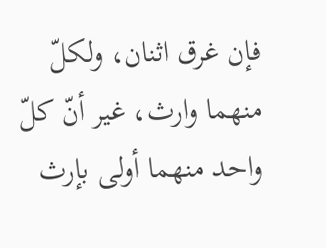فإن غرق اثنان، ولكلّ منهما وارث، غير أنّ كلّ واحد منهما أولى بإرث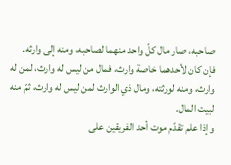صاحبه، صار مال كلّ واحد منهما لصاحبه، ومنه إلى وارثه.
فإن كان لأحدهما خاصة وارث، فمال من ليس له وارث، لمن له وارث، ومنه لورثته، ومال ذي الوارث لمن ليس له وارث، ثمّ منه لبيت المال.
وإذا علم تقدّم موت أحد الفريقين على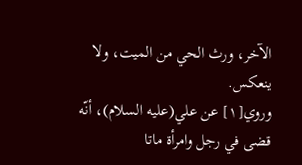الآخر، ورث الحي من الميت، ولا ينعكس.
وروي[١] عن علي(عليه السلام)، أنّه قضى في رجل وامرأة ماتا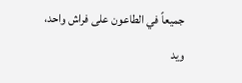جميعاً في الطاعون على فراش واحد، ويد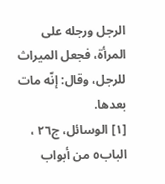الرجل ورجله على المرأة، فجعل الميراث للرجل، وقال: إنّه مات بعدها.
[١] الوسائل، ج٢٦ ، الباب٥ من أبواب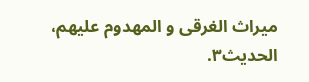ميراث الغرقى و المهدوم عليهم، الحديث٣.